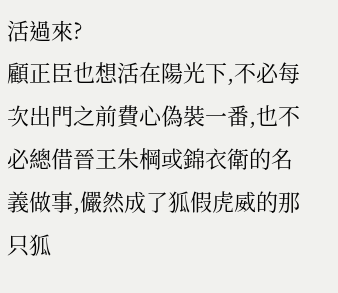活過來?
顧正臣也想活在陽光下,不必每次出門之前費心偽裝一番,也不必總借晉王朱棡或錦衣衛的名義做事,儼然成了狐假虎威的那只狐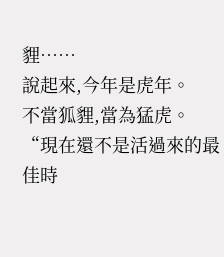貍……
說起來,今年是虎年。
不當狐貍,當為猛虎。
“現在還不是活過來的最佳時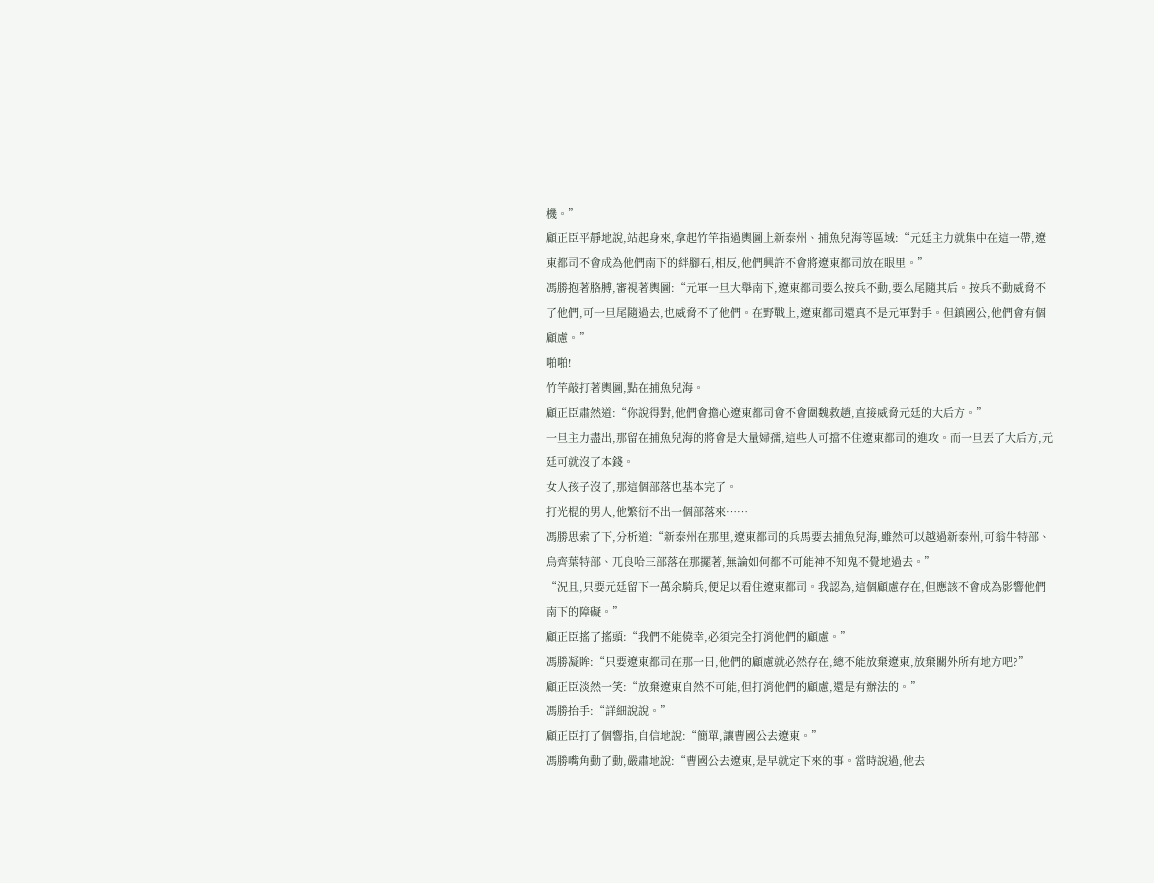機。”
顧正臣平靜地說,站起身來,拿起竹竿指過輿圖上新泰州、捕魚兒海等區域:“元廷主力就集中在這一帶,遼東都司不會成為他們南下的絆腳石,相反,他們興許不會將遼東都司放在眼里。”
馮勝抱著胳膊,審視著輿圖:“元軍一旦大舉南下,遼東都司要么按兵不動,要么尾隨其后。按兵不動威脅不了他們,可一旦尾隨過去,也威脅不了他們。在野戰上,遼東都司還真不是元軍對手。但鎮國公,他們會有個顧慮。”
啪啪!
竹竿敲打著輿圖,點在捕魚兒海。
顧正臣肅然道:“你說得對,他們會擔心遼東都司會不會圍魏救趙,直接威脅元廷的大后方。”
一旦主力盡出,那留在捕魚兒海的將會是大量婦孺,這些人可擋不住遼東都司的進攻。而一旦丟了大后方,元廷可就沒了本錢。
女人孩子沒了,那這個部落也基本完了。
打光棍的男人,他繁衍不出一個部落來……
馮勝思索了下,分析道:“新泰州在那里,遼東都司的兵馬要去捕魚兒海,雖然可以越過新泰州,可翁牛特部、烏齊葉特部、兀良哈三部落在那擺著,無論如何都不可能神不知鬼不覺地過去。”
“況且,只要元廷留下一萬余騎兵,便足以看住遼東都司。我認為,這個顧慮存在,但應該不會成為影響他們南下的障礙。”
顧正臣搖了搖頭:“我們不能僥幸,必須完全打消他們的顧慮。”
馮勝凝眸:“只要遼東都司在那一日,他們的顧慮就必然存在,總不能放棄遼東,放棄關外所有地方吧?”
顧正臣淡然一笑:“放棄遼東自然不可能,但打消他們的顧慮,還是有辦法的。”
馮勝抬手:“詳細說說。”
顧正臣打了個響指,自信地說:“簡單,讓曹國公去遼東。”
馮勝嘴角動了動,嚴肅地說:“曹國公去遼東,是早就定下來的事。當時說過,他去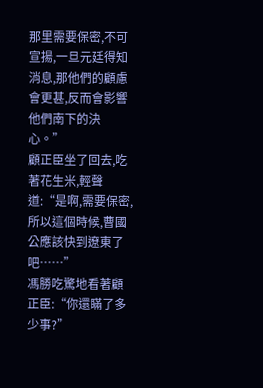那里需要保密,不可宣揚,一旦元廷得知消息,那他們的顧慮會更甚,反而會影響他們南下的決心。”
顧正臣坐了回去,吃著花生米,輕聲道:“是啊,需要保密,所以這個時候,曹國公應該快到遼東了吧……”
馮勝吃驚地看著顧正臣:“你還瞞了多少事?”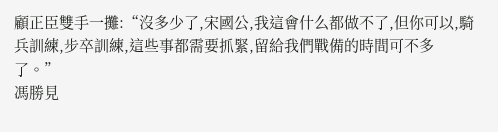顧正臣雙手一攤:“沒多少了,宋國公,我這會什么都做不了,但你可以,騎兵訓練,步卒訓練,這些事都需要抓緊,留給我們戰備的時間可不多了。”
馮勝見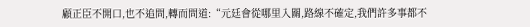顧正臣不開口,也不追問,轉而問道:“元廷會從哪里入關,路線不確定,我們許多事都不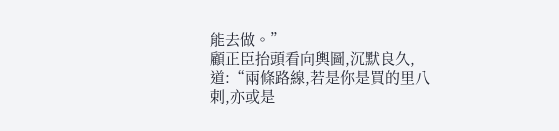能去做。”
顧正臣抬頭看向輿圖,沉默良久,道:“兩條路線,若是你是買的里八剌,亦或是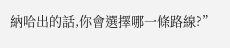納哈出的話,你會選擇哪一條路線?”